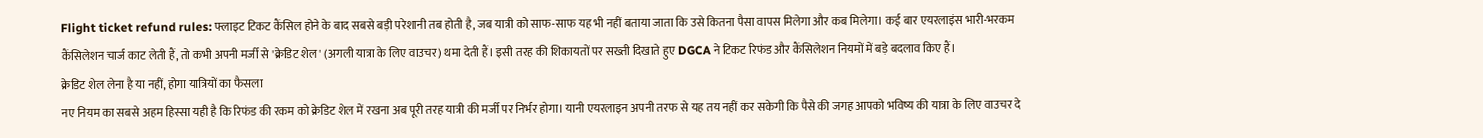Flight ticket refund rules: फ्लाइट टिकट कैंसिल होने के बाद सबसे बड़ी परेशानी तब होती है, जब यात्री को साफ-साफ यह भी नहीं बताया जाता कि उसे कितना पैसा वापस मिलेगा और कब मिलेगा। कई बार एयरलाइंस भारी-भरकम कैंसिलेशन चार्ज काट लेती हैं, तो कभी अपनी मर्जी से 'क्रेडिट शेल' (अगली यात्रा के लिए वाउचर) थमा देती हैं। इसी तरह की शिकायतों पर सख्ती दिखाते हुए DGCA ने टिकट रिफंड और कैंसिलेशन नियमों में बड़े बदलाव किए हैं।
क्रेडिट शेल लेना है या नहीं, होगा यात्रियों का फैसला
नए नियम का सबसे अहम हिस्सा यही है कि रिफंड की रकम को क्रेडिट शेल में रखना अब पूरी तरह यात्री की मर्जी पर निर्भर होगा। यानी एयरलाइन अपनी तरफ से यह तय नहीं कर सकेगी कि पैसे की जगह आपको भविष्य की यात्रा के लिए वाउचर दे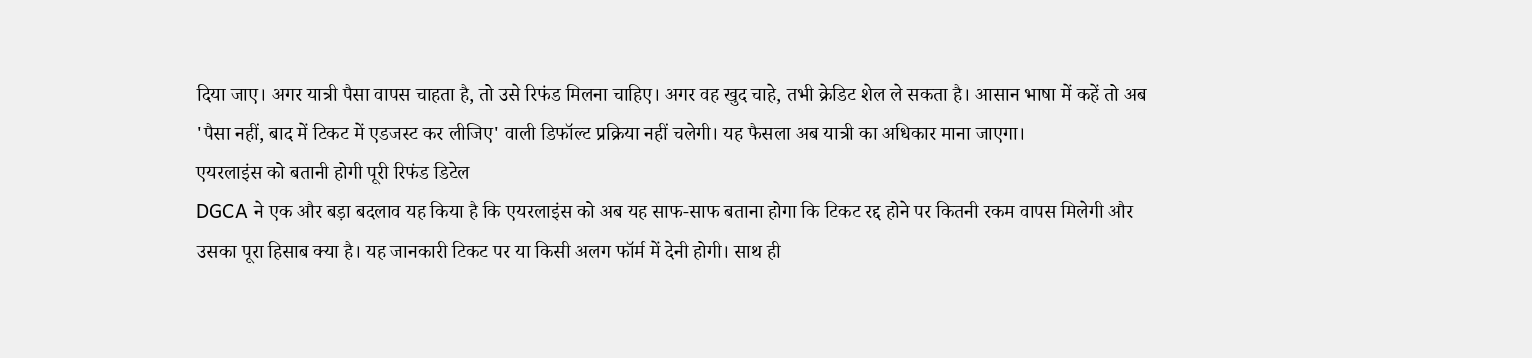दिया जाए। अगर यात्री पैसा वापस चाहता है, तो उसे रिफंड मिलना चाहिए। अगर वह खुद चाहे, तभी क्रेडिट शेल ले सकता है। आसान भाषा में कहें तो अब 'पैसा नहीं, बाद में टिकट में एडजस्ट कर लीजिए' वाली डिफॉल्ट प्रक्रिया नहीं चलेगी। यह फैसला अब यात्री का अधिकार माना जाएगा।
एयरलाइंस को बतानी होगी पूरी रिफंड डिटेल
DGCA ने एक और बड़ा बदलाव यह किया है कि एयरलाइंस को अब यह साफ-साफ बताना होगा कि टिकट रद्द होने पर कितनी रकम वापस मिलेगी और उसका पूरा हिसाब क्या है। यह जानकारी टिकट पर या किसी अलग फॉर्म में देनी होगी। साथ ही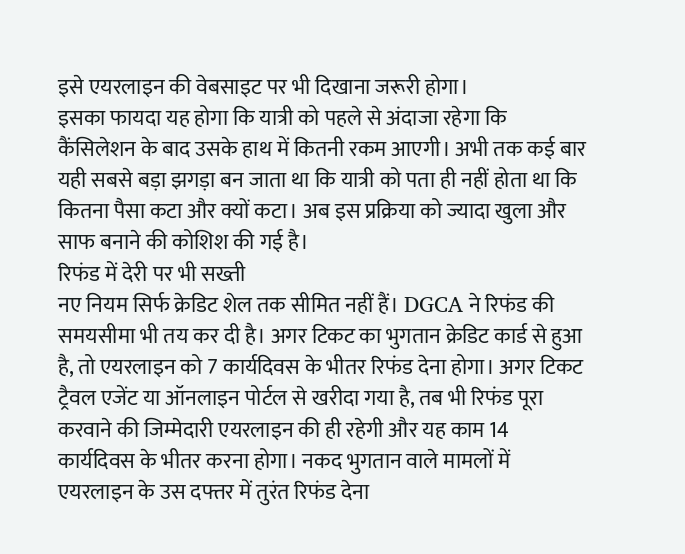इसे एयरलाइन की वेबसाइट पर भी दिखाना जरूरी होगा।
इसका फायदा यह होगा कि यात्री को पहले से अंदाजा रहेगा कि कैंसिलेशन के बाद उसके हाथ में कितनी रकम आएगी। अभी तक कई बार यही सबसे बड़ा झगड़ा बन जाता था कि यात्री को पता ही नहीं होता था कि कितना पैसा कटा और क्यों कटा। अब इस प्रक्रिया को ज्यादा खुला और साफ बनाने की कोशिश की गई है।
रिफंड में देरी पर भी सख्ती
नए नियम सिर्फ क्रेडिट शेल तक सीमित नहीं हैं। DGCA ने रिफंड की समयसीमा भी तय कर दी है। अगर टिकट का भुगतान क्रेडिट कार्ड से हुआ है, तो एयरलाइन को 7 कार्यदिवस के भीतर रिफंड देना होगा। अगर टिकट ट्रैवल एजेंट या ऑनलाइन पोर्टल से खरीदा गया है, तब भी रिफंड पूरा करवाने की जिम्मेदारी एयरलाइन की ही रहेगी और यह काम 14 कार्यदिवस के भीतर करना होगा। नकद भुगतान वाले मामलों में एयरलाइन के उस दफ्तर में तुरंत रिफंड देना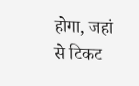होगा, जहां से टिकट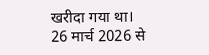खरीदा गया था।
26 मार्च 2026 से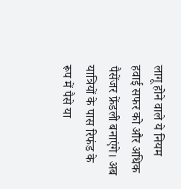लागू होने वाले ये नियम हवाई सफर को और अधिक पैसेंजर फ्रेंडली बनाएंगे। अब यात्रियों के पास रिफंड के रूप में पैसे या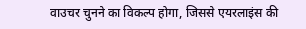वाउचर चुनने का विकल्प होगा, जिससे एयरलाइंस की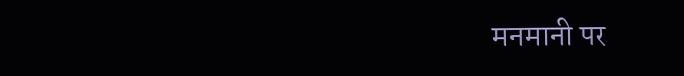मनमानी पर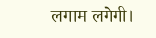लगाम लगेगी।